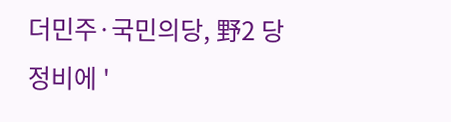더민주·국민의당, 野2 당 정비에 '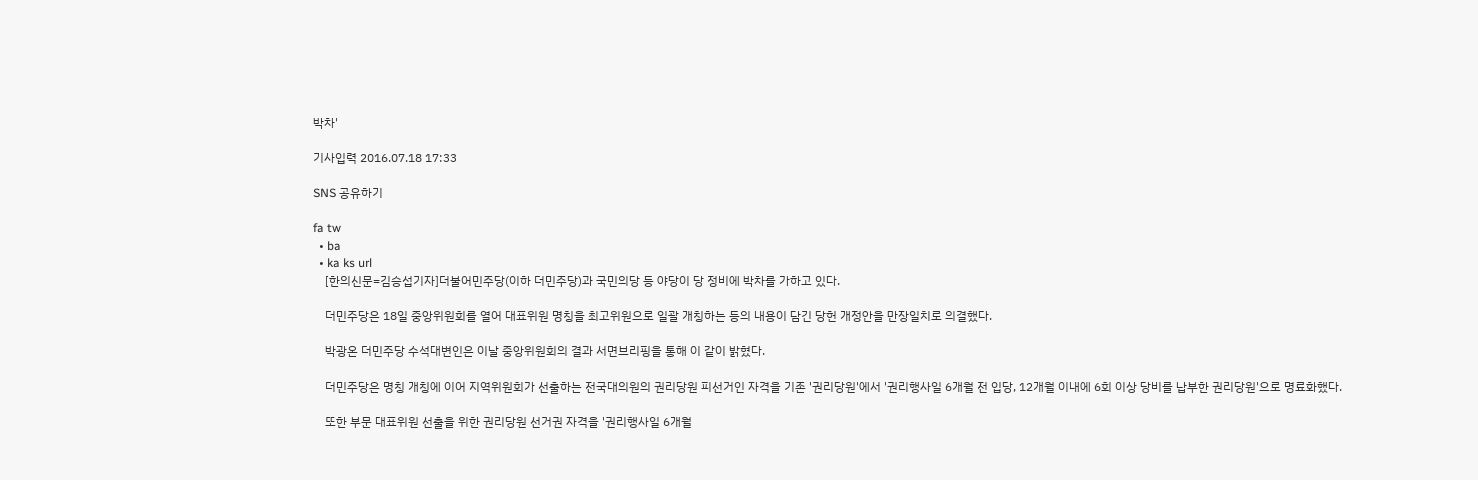박차'

기사입력 2016.07.18 17:33

SNS 공유하기

fa tw
  • ba
  • ka ks url
    [한의신문=김승섭기자]더불어민주당(이하 더민주당)과 국민의당 등 야당이 당 정비에 박차를 가하고 있다.

    더민주당은 18일 중앙위원회를 열어 대표위원 명칭을 최고위원으로 일괄 개칭하는 등의 내용이 담긴 당헌 개정안을 만장일치로 의결했다.

    박광온 더민주당 수석대변인은 이날 중앙위원회의 결과 서면브리핑을 통해 이 같이 밝혔다.

    더민주당은 명칭 개칭에 이어 지역위원회가 선출하는 전국대의원의 권리당원 피선거인 자격을 기존 '권리당원'에서 '권리행사일 6개월 전 입당, 12개월 이내에 6회 이상 당비를 납부한 권리당원'으로 명료화했다.

    또한 부문 대표위원 선출을 위한 권리당원 선거권 자격을 '권리행사일 6개월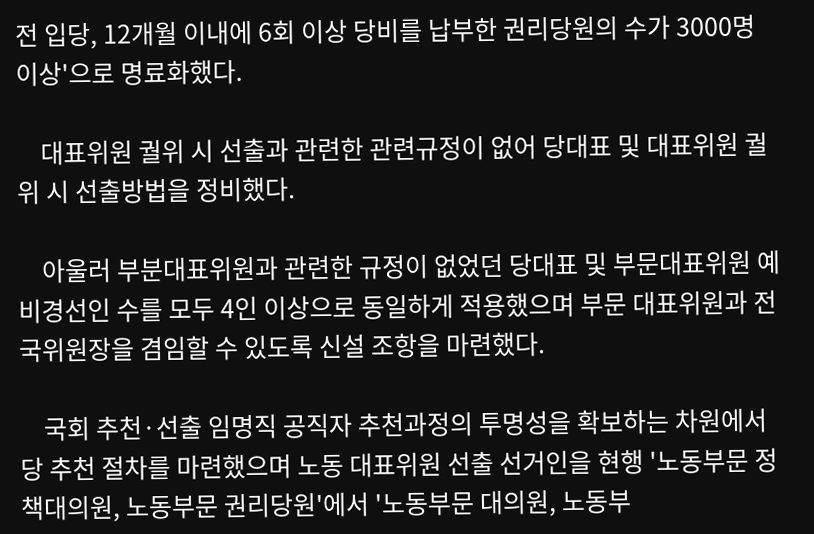전 입당, 12개월 이내에 6회 이상 당비를 납부한 권리당원의 수가 3000명 이상'으로 명료화했다.

    대표위원 궐위 시 선출과 관련한 관련규정이 없어 당대표 및 대표위원 궐위 시 선출방법을 정비했다.

    아울러 부분대표위원과 관련한 규정이 없었던 당대표 및 부문대표위원 예비경선인 수를 모두 4인 이상으로 동일하게 적용했으며 부문 대표위원과 전국위원장을 겸임할 수 있도록 신설 조항을 마련했다.

    국회 추천·선출 임명직 공직자 추천과정의 투명성을 확보하는 차원에서 당 추천 절차를 마련했으며 노동 대표위원 선출 선거인을 현행 '노동부문 정책대의원, 노동부문 권리당원'에서 '노동부문 대의원, 노동부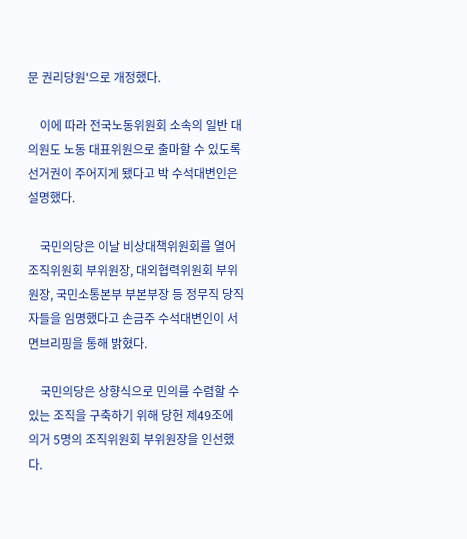문 권리당원'으로 개정했다.

    이에 따라 전국노동위원회 소속의 일반 대의원도 노동 대표위원으로 출마할 수 있도록 선거권이 주어지게 됐다고 박 수석대변인은 설명했다.

    국민의당은 이날 비상대책위원회를 열어 조직위원회 부위원장, 대외협력위원회 부위원장, 국민소통본부 부본부장 등 정무직 당직자들을 임명했다고 손금주 수석대변인이 서면브리핑을 통해 밝혔다.

    국민의당은 상향식으로 민의를 수렴할 수 있는 조직을 구축하기 위해 당헌 제49조에 의거 5명의 조직위원회 부위원장을 인선했다.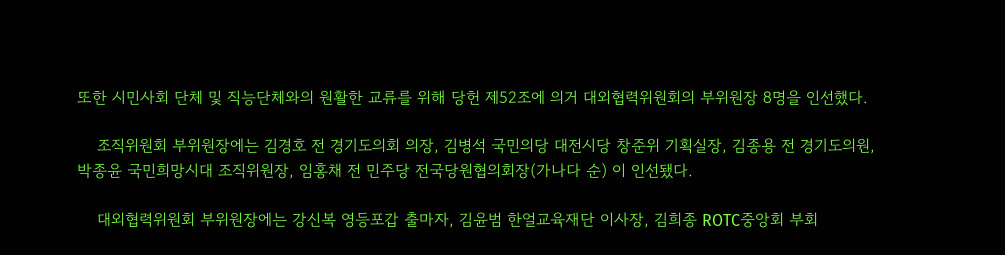또한 시민사회 단체 및 직능단체와의 원활한 교류를 위해 당헌 제52조에 의거 대외협력위원회의 부위원장 8명을 인선했다.

    조직위원회 부위원장에는 김경호 전 경기도의회 의장, 김병석 국민의당 대전시당 창준위 기획실장, 김종용 전 경기도의원, 박종윤 국민희망시대 조직위원장, 임홍채 전 민주당 전국당원협의회장(가나다 순) 이 인선됐다.

    대외협력위원회 부위원장에는 강신복 영등포갑 출마자, 김윤범 한얼교육재단 이사장, 김희종 ROTC중앙회 부회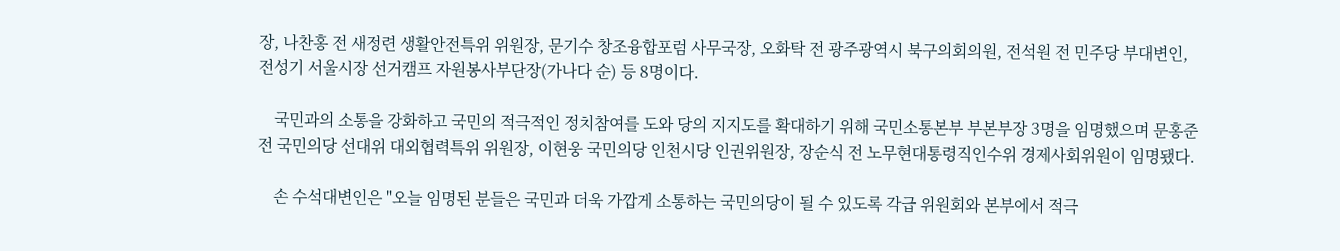장, 나찬홍 전 새정련 생활안전특위 위원장, 문기수 창조융합포럼 사무국장, 오화탁 전 광주광역시 북구의회의원, 전석원 전 민주당 부대변인, 전성기 서울시장 선거캠프 자원봉사부단장(가나다 순) 등 8명이다.

    국민과의 소통을 강화하고 국민의 적극적인 정치참여를 도와 당의 지지도를 확대하기 위해 국민소통본부 부본부장 3명을 임명했으며 문홍준 전 국민의당 선대위 대외협력특위 위원장, 이현웅 국민의당 인천시당 인권위원장, 장순식 전 노무현대통령직인수위 경제사회위원이 임명됐다.

    손 수석대변인은 "오늘 임명된 분들은 국민과 더욱 가깝게 소통하는 국민의당이 될 수 있도록 각급 위원회와 본부에서 적극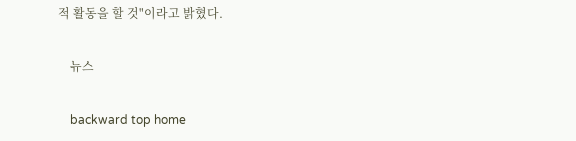적 활동을 할 것"이라고 밝혔다.

    뉴스

    backward top home